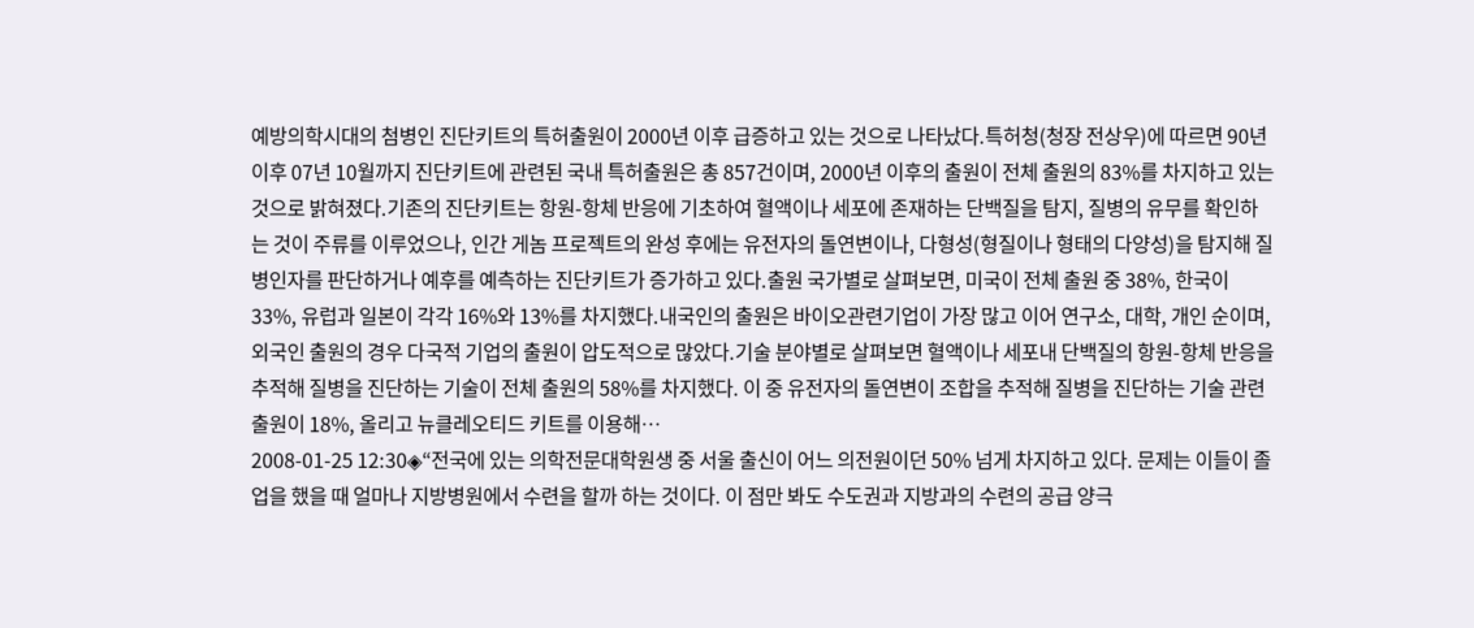예방의학시대의 첨병인 진단키트의 특허출원이 2000년 이후 급증하고 있는 것으로 나타났다.특허청(청장 전상우)에 따르면 90년 이후 07년 10월까지 진단키트에 관련된 국내 특허출원은 총 857건이며, 2000년 이후의 출원이 전체 출원의 83%를 차지하고 있는 것으로 밝혀졌다.기존의 진단키트는 항원-항체 반응에 기초하여 혈액이나 세포에 존재하는 단백질을 탐지, 질병의 유무를 확인하는 것이 주류를 이루었으나, 인간 게놈 프로젝트의 완성 후에는 유전자의 돌연변이나, 다형성(형질이나 형태의 다양성)을 탐지해 질병인자를 판단하거나 예후를 예측하는 진단키트가 증가하고 있다.출원 국가별로 살펴보면, 미국이 전체 출원 중 38%, 한국이 33%, 유럽과 일본이 각각 16%와 13%를 차지했다.내국인의 출원은 바이오관련기업이 가장 많고 이어 연구소, 대학, 개인 순이며, 외국인 출원의 경우 다국적 기업의 출원이 압도적으로 많았다.기술 분야별로 살펴보면 혈액이나 세포내 단백질의 항원-항체 반응을 추적해 질병을 진단하는 기술이 전체 출원의 58%를 차지했다. 이 중 유전자의 돌연변이 조합을 추적해 질병을 진단하는 기술 관련 출원이 18%, 올리고 뉴클레오티드 키트를 이용해…
2008-01-25 12:30◈“전국에 있는 의학전문대학원생 중 서울 출신이 어느 의전원이던 50% 넘게 차지하고 있다. 문제는 이들이 졸업을 했을 때 얼마나 지방병원에서 수련을 할까 하는 것이다. 이 점만 봐도 수도권과 지방과의 수련의 공급 양극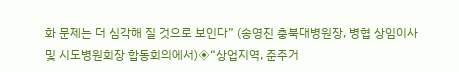화 문제는 더 심각해 질 것으로 보인다” (송영진 충북대병원장, 병협 상임이사 및 시도병원회장 합동회의에서)◈“상업지역, 준주거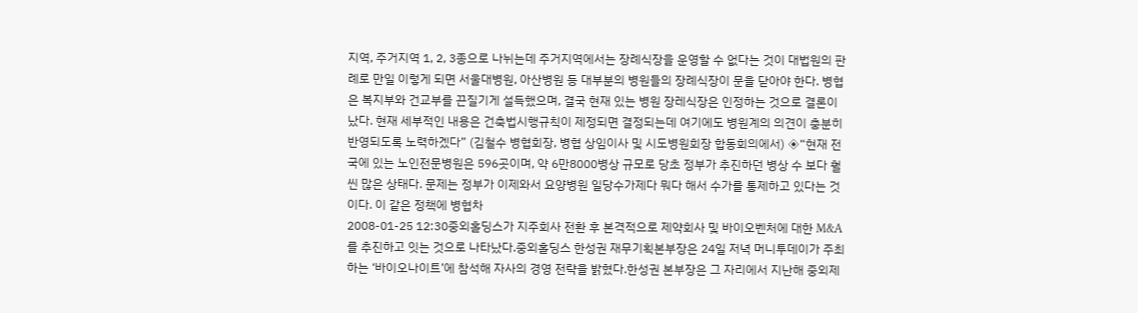지역, 주거지역 1, 2, 3종으로 나뉘는데 주거지역에서는 장례식장을 운영할 수 없다는 것이 대법원의 판례로 만일 이렇게 되면 서울대병원, 아산병원 등 대부분의 병원들의 장례식장이 문을 닫아야 한다. 병협은 복지부와 건교부를 끈질기게 설득했으며, 결국 현재 있는 병원 장레식장은 인정하는 것으로 결론이 났다. 현재 세부적인 내용은 건축법시행규칙이 제정되면 결정되는데 여기에도 병원계의 의견이 충분히 반영되도록 노력하겠다” (김철수 병협회장, 병협 상임이사 및 시도병원회장 합동회의에서) ◈“현재 전국에 있는 노인전문병원은 596곳이며, 약 6만8000병상 규모로 당초 정부가 추진하던 병상 수 보다 훨씬 많은 상태다. 문제는 정부가 이제와서 요양병원 일당수가제다 뭐다 해서 수가를 통제하고 있다는 것이다. 이 같은 정책에 병협차
2008-01-25 12:30중외홀딩스가 지주회사 전환 후 본격적으로 제약회사 및 바이오벤처에 대한 M&A를 추진하고 잇는 것으로 나타났다.중외홀딩스 한성권 재무기획본부장은 24일 저녁 머니투데이가 주최하는 ‘바이오나이트’에 참석해 자사의 경영 전략을 밝혔다.한성권 본부장은 그 자리에서 지난해 중외제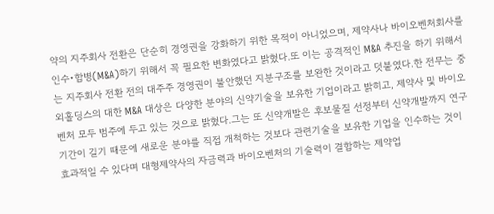약의 지주회사 전환은 단순히 경영권을 강화하기 위한 목적이 아니었으며, 제약사나 바이오벤처회사를 인수•합병(M&A)하기 위해서 꼭 필요한 변화였다고 밝혔다.또 이는 공격적인 M&A 추진을 하기 위해서는 지주회사 전환 전의 대주주 경영권이 불안했던 지분구조를 보완한 것이라고 덧붙였다.한 전무는 중외홀딩스의 대한 M&A 대상은 다양한 분야의 신약기술을 보유한 기업이라고 밝히고, 제약사 및 바이오벤처 모두 범주에 두고 있는 것으로 밝혔다.그는 또 신약개발은 후보물질 선정부터 신약개발까지 연구기간이 길기 때문에 새로운 분야를 직접 개척하는 것보다 관련기술을 보유한 기업을 인수하는 것이 효과적일 수 있다며 대형제약사의 자금력과 바이오벤처의 기술력이 결합하는 제약업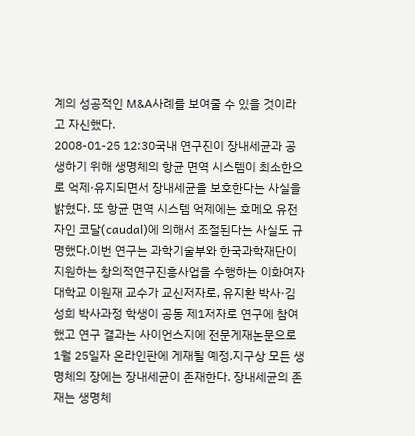계의 성공적인 M&A사례를 보여줄 수 있을 것이라고 자신했다.
2008-01-25 12:30국내 연구진이 장내세균과 공생하기 위해 생명체의 항균 면역 시스템이 최소한으로 억제·유지되면서 장내세균을 보호한다는 사실을 밝혔다. 또 항균 면역 시스템 억제에는 호메오 유전자인 코달(caudal)에 의해서 조절된다는 사실도 규명했다.이번 연구는 과학기술부와 한국과학재단이 지원하는 창의적연구진흥사업을 수행하는 이화여자대학교 이원재 교수가 교신저자로, 유지환 박사·김성희 박사과정 학생이 공동 제1저자로 연구에 참여했고 연구 결과는 사이언스지에 전문게재논문으로 1월 25일자 온라인판에 게재될 예정.지구상 모든 생명체의 장에는 장내세균이 존재한다. 장내세균의 존재는 생명체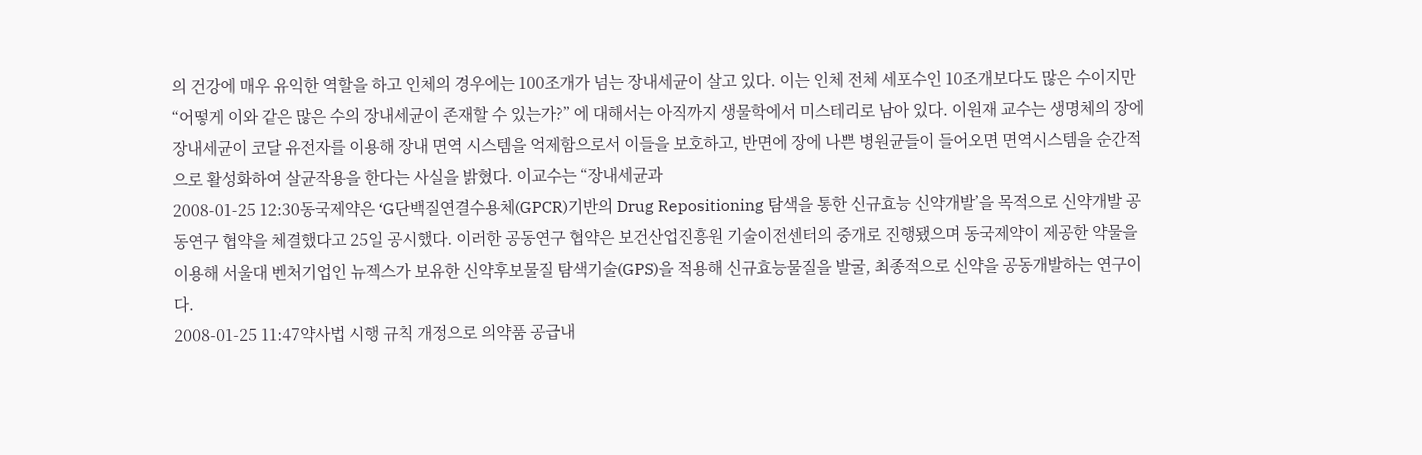의 건강에 매우 유익한 역할을 하고 인체의 경우에는 100조개가 넘는 장내세균이 살고 있다. 이는 인체 전체 세포수인 10조개보다도 많은 수이지만 “어떻게 이와 같은 많은 수의 장내세균이 존재할 수 있는가?” 에 대해서는 아직까지 생물학에서 미스테리로 남아 있다. 이원재 교수는 생명체의 장에 장내세균이 코달 유전자를 이용해 장내 면역 시스템을 억제함으로서 이들을 보호하고, 반면에 장에 나쁜 병원균들이 들어오면 면역시스템을 순간적으로 활성화하여 살균작용을 한다는 사실을 밝혔다. 이교수는 “장내세균과
2008-01-25 12:30동국제약은 ‘G단백질연결수용체(GPCR)기반의 Drug Repositioning 탐색을 통한 신규효능 신약개발’을 목적으로 신약개발 공동연구 협약을 체결했다고 25일 공시했다. 이러한 공동연구 협약은 보건산업진흥원 기술이전센터의 중개로 진행됐으며 동국제약이 제공한 약물을 이용해 서울대 벤처기업인 뉴젝스가 보유한 신약후보물질 탐색기술(GPS)을 적용해 신규효능물질을 발굴, 최종적으로 신약을 공동개발하는 연구이다.
2008-01-25 11:47약사법 시행 규칙 개정으로 의약품 공급내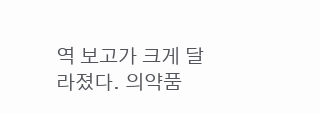역 보고가 크게 달라졌다. 의약품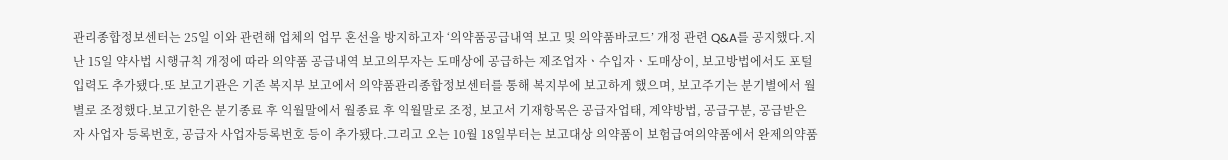관리종합정보센터는 25일 이와 관련해 업체의 업무 혼선을 방지하고자 ‘의약품공급내역 보고 및 의약품바코드’ 개정 관련 Q&A를 공지했다.지난 15일 약사법 시행규칙 개정에 따라 의약품 공급내역 보고의무자는 도매상에 공급하는 제조업자ㆍ수입자ㆍ도매상이, 보고방법에서도 포털입력도 추가됐다.또 보고기관은 기존 복지부 보고에서 의약품관리종합정보센터를 통해 복지부에 보고하게 했으며, 보고주기는 분기별에서 월별로 조정했다.보고기한은 분기종료 후 익월말에서 월종료 후 익월말로 조정, 보고서 기재항목은 공급자업태, 계약방법, 공급구분, 공급받은자 사업자 등록번호, 공급자 사업자등록번호 등이 추가됐다.그리고 오는 10월 18일부터는 보고대상 의약품이 보험급여의약품에서 완제의약품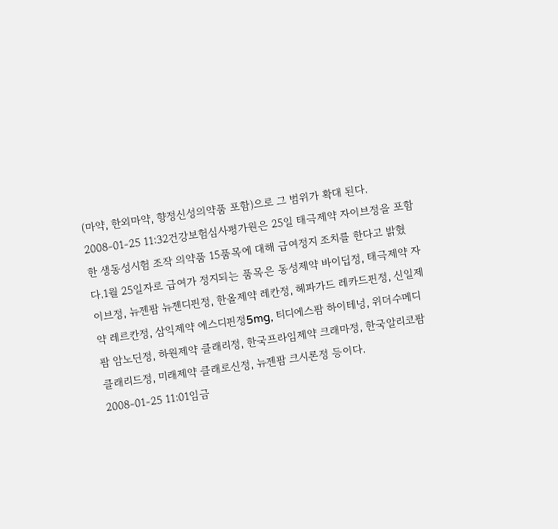(마약, 한외마약, 향정신성의약품 포함)으로 그 범위가 확대 된다.
2008-01-25 11:32건강보험심사평가원은 25일 태극제약 자이브정을 포함한 생동성시험 조작 의약품 15품목에 대해 급여정지 조치를 한다고 밝혔다.1월 25일자로 급여가 정지되는 품목은 동성제약 바이딥정, 태극제약 자이브정, 뉴젠팜 뉴젠디핀정, 한올제약 레칸정, 헤파가드 레카드핀정, 신일제약 레르칸정, 삼익제약 에스디핀정5mg, 티디에스팜 하이테넝, 위더수메디팜 암노딘정, 하원제약 클래리정, 한국프라임제약 크래마정, 한국알리코팜 클래리드정, 미래제약 클래로신정, 뉴젠팜 크시론정 등이다.
2008-01-25 11:01임금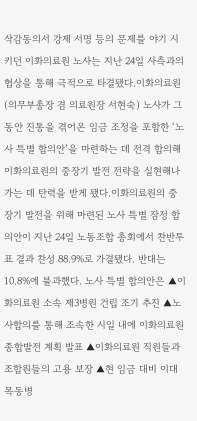삭감동의서 강제 서명 등의 문제를 야기 시키던 이화의료원 노사는 지난 24일 사측과의 협상을 통해 극적으로 타결됐다.이화의료원(의무부총장 겸 의료원장 서현숙) 노사가 그동안 진통을 겪어온 임금 조정을 포함한 ‘노사 특별 합의안’을 마련하는 데 전격 합의해 이화의료원의 중장기 발전 전략을 실현해나가는 데 탄력을 받게 됐다.이화의료원의 중장기 발전을 위해 마련된 노사 특별 잠정 합의안이 지난 24일 노동조합 총회에서 찬반투표 결과 찬성 88.9%로 가결됐다. 반대는 10.8%에 불과했다. 노사 특별 합의안은 ▲이화의료원 소속 제3병원 건립 조기 추진 ▲노사합의를 통해 조속한 시일 내에 이화의료원 종합발전 계획 발표 ▲이화의료원 직원들과 조합원들의 고용 보장 ▲현 임금 대비 이대목동병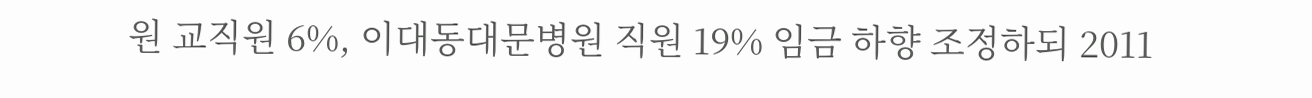원 교직원 6%, 이대동대문병원 직원 19% 임금 하향 조정하되 2011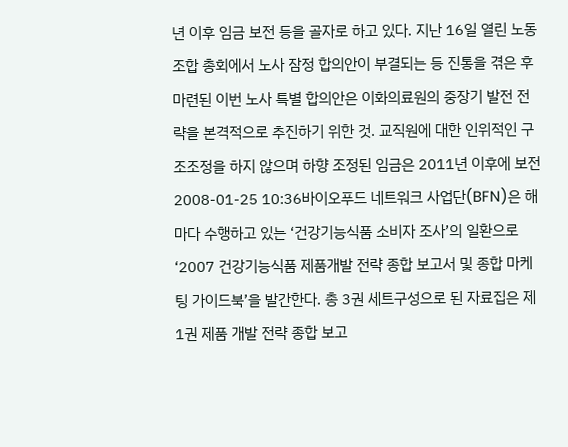년 이후 임금 보전 등을 골자로 하고 있다. 지난 16일 열린 노동조합 총회에서 노사 잠정 합의안이 부결되는 등 진통을 겪은 후 마련된 이번 노사 특별 합의안은 이화의료원의 중장기 발전 전략을 본격적으로 추진하기 위한 것. 교직원에 대한 인위적인 구조조정을 하지 않으며 하향 조정된 임금은 2011년 이후에 보전
2008-01-25 10:36바이오푸드 네트워크 사업단(BFN)은 해마다 수행하고 있는 ‘건강기능식품 소비자 조사’의 일환으로 ‘2007 건강기능식품 제품개발 전략 종합 보고서 및 종합 마케팅 가이드북’을 발간한다. 총 3권 세트구성으로 된 자료집은 제 1권 제품 개발 전략 종합 보고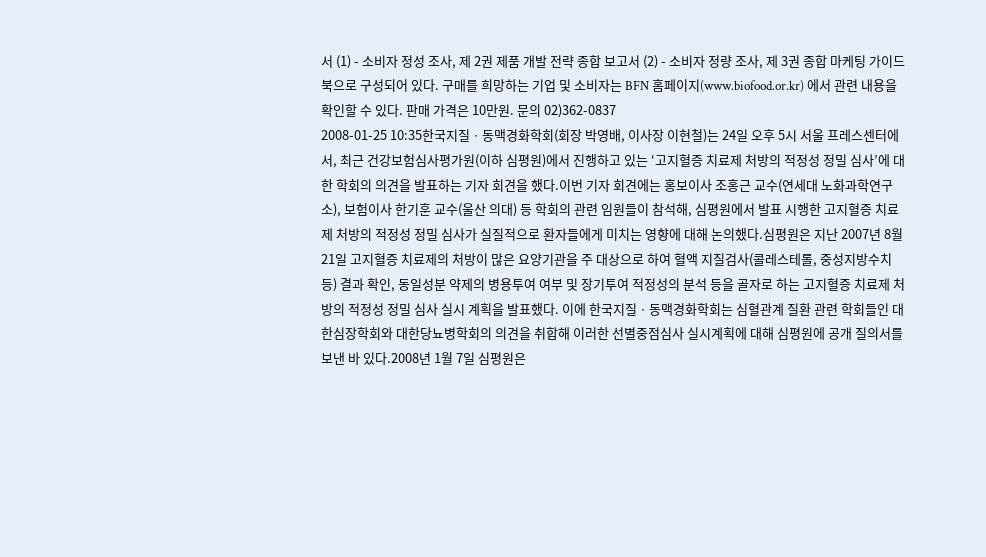서 (1) - 소비자 정성 조사, 제 2권 제품 개발 전략 종합 보고서 (2) - 소비자 정량 조사, 제 3권 종합 마케팅 가이드북으로 구성되어 있다. 구매를 희망하는 기업 및 소비자는 BFN 홈페이지(www.biofood.or.kr) 에서 관련 내용을 확인할 수 있다. 판매 가격은 10만원. 문의 02)362-0837
2008-01-25 10:35한국지질ㆍ동맥경화학회(회장 박영배, 이사장 이현철)는 24일 오후 5시 서울 프레스센터에서, 최근 건강보험심사평가원(이하 심평원)에서 진행하고 있는 ‘고지혈증 치료제 처방의 적정성 정밀 심사’에 대한 학회의 의견을 발표하는 기자 회견을 했다.이번 기자 회견에는 홍보이사 조홍근 교수(연세대 노화과학연구소), 보험이사 한기훈 교수(울산 의대) 등 학회의 관련 임원들이 참석해, 심평원에서 발표 시행한 고지혈증 치료제 처방의 적정성 정밀 심사가 실질적으로 환자들에게 미치는 영향에 대해 논의했다.심평원은 지난 2007년 8월 21일 고지혈증 치료제의 처방이 많은 요양기관을 주 대상으로 하여 혈액 지질검사(콜레스테롤, 중성지방수치 등) 결과 확인, 동일성분 약제의 병용투여 여부 및 장기투여 적정성의 분석 등을 골자로 하는 고지혈증 치료제 처방의 적정성 정밀 심사 실시 계획을 발표했다. 이에 한국지질ㆍ동맥경화학회는 심혈관계 질환 관련 학회들인 대한심장학회와 대한당뇨병학회의 의견을 취합해 이러한 선별중점심사 실시계획에 대해 심평원에 공개 질의서를 보낸 바 있다.2008년 1월 7일 심평원은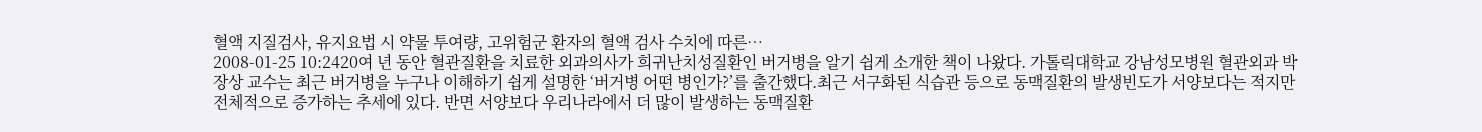혈액 지질검사, 유지요법 시 약물 투여량, 고위험군 환자의 혈액 검사 수치에 따른…
2008-01-25 10:2420여 년 동안 혈관질환을 치료한 외과의사가 희귀난치성질환인 버거병을 알기 쉽게 소개한 책이 나왔다. 가톨릭대학교 강남성모병원 혈관외과 박장상 교수는 최근 버거병을 누구나 이해하기 쉽게 설명한 ‘버거병 어떤 병인가?’를 출간했다.최근 서구화된 식습관 등으로 동맥질환의 발생빈도가 서양보다는 적지만 전체적으로 증가하는 추세에 있다. 반면 서양보다 우리나라에서 더 많이 발생하는 동맥질환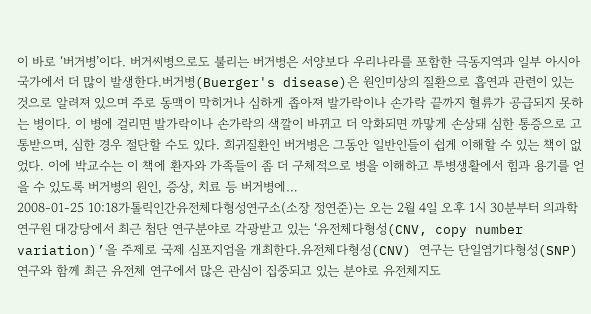이 바로 ‘버거병’이다. 버거씨병으로도 불리는 버거병은 서양보다 우리나라를 포함한 극동지역과 일부 아시아 국가에서 더 많이 발생한다.버거병(Buerger's disease)은 원인미상의 질환으로 흡연과 관련이 있는 것으로 알려져 있으며 주로 동맥이 막히거나 심하게 좁아져 발가락이나 손가락 끝까지 혈류가 공급되지 못하는 병이다. 이 병에 걸리면 발가락이나 손가락의 색깔이 바뀌고 더 악화되면 까맣게 손상돼 심한 통증으로 고통받으며, 심한 경우 절단할 수도 있다. 희귀질환인 버거병은 그동안 일반인들이 쉽게 이해할 수 있는 책이 없었다. 이에 박교수는 이 책에 환자와 가족들이 좀 더 구체적으로 병을 이해하고 투병생활에서 힘과 용기를 얻을 수 있도록 버거병의 원인, 증상, 치료 등 버거병에…
2008-01-25 10:18가톨릭인간유전체다형성연구소(소장 정연준)는 오는 2월 4일 오후 1시 30분부터 의과학연구원 대강당에서 최근 첨단 연구분야로 각광받고 있는 ‘유전체다형성(CNV, copy number variation)’을 주제로 국제 심포지엄을 개최한다.유전체다형성(CNV) 연구는 단일염기다형성(SNP) 연구와 함께 최근 유전체 연구에서 많은 관심이 집중되고 있는 분야로 유전체지도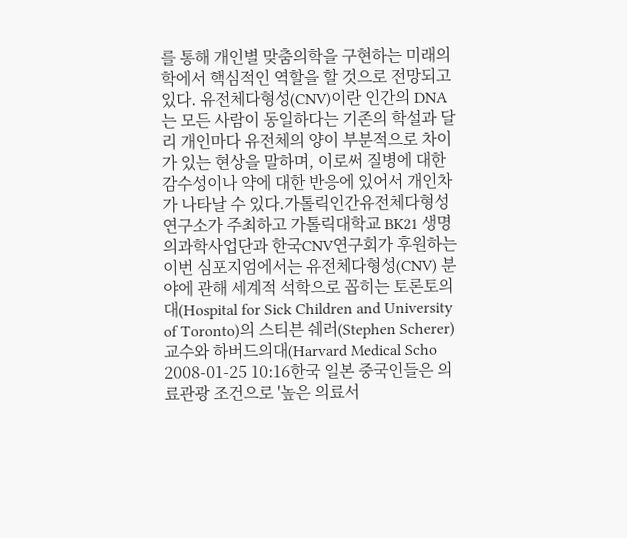를 통해 개인별 맞춤의학을 구현하는 미래의학에서 핵심적인 역할을 할 것으로 전망되고 있다. 유전체다형성(CNV)이란 인간의 DNA는 모든 사람이 동일하다는 기존의 학설과 달리 개인마다 유전체의 양이 부분적으로 차이가 있는 현상을 말하며, 이로써 질병에 대한 감수성이나 약에 대한 반응에 있어서 개인차가 나타날 수 있다.가톨릭인간유전체다형성연구소가 주최하고 가톨릭대학교 BK21 생명의과학사업단과 한국CNV연구회가 후원하는 이번 심포지엄에서는 유전체다형성(CNV) 분야에 관해 세계적 석학으로 꼽히는 토론토의대(Hospital for Sick Children and University of Toronto)의 스티븐 쉐러(Stephen Scherer) 교수와 하버드의대(Harvard Medical Scho
2008-01-25 10:16한국 일본 중국인들은 의료관광 조건으로 '높은 의료서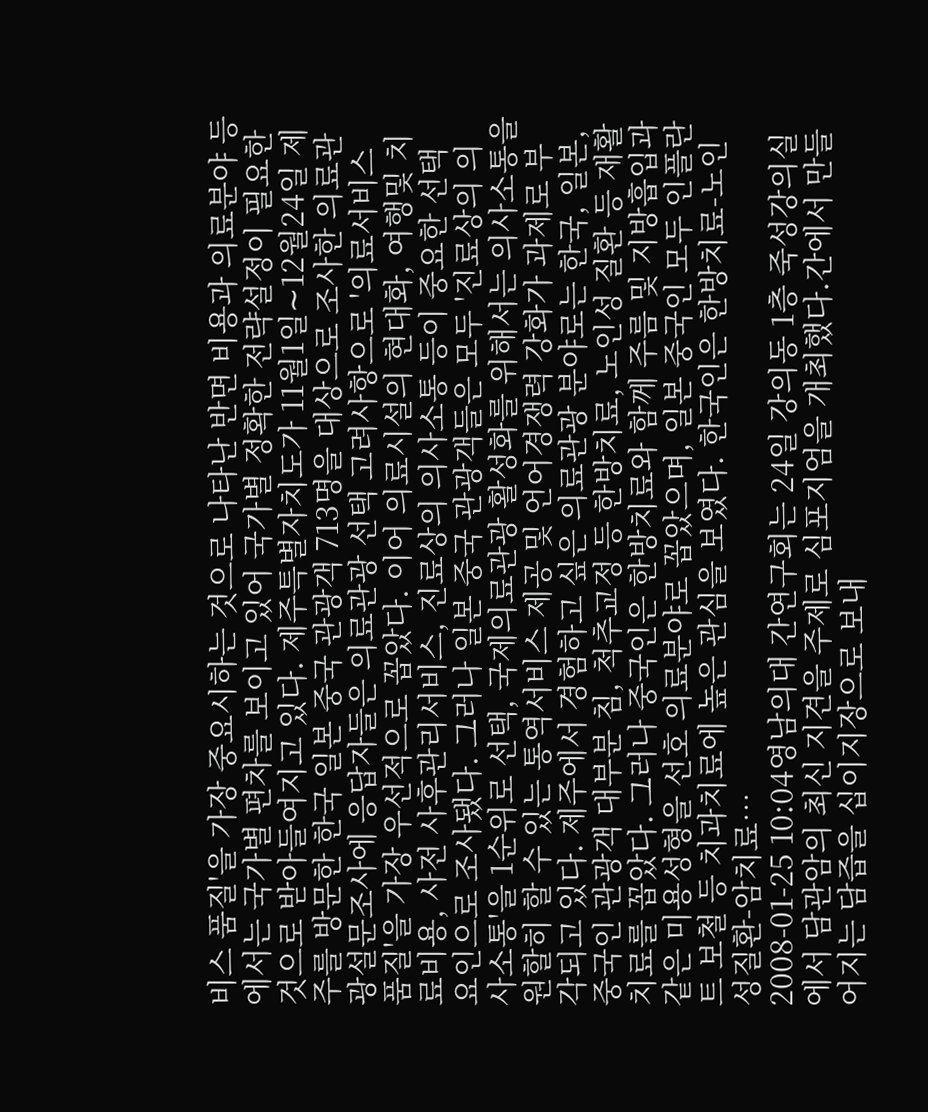비스 품질'을 가장 중요시하는 것으로 나타난 반면 비용과 의료분야 등에서는 국가별 편차를 보이고 있어 국가별 정확한 전략설정이 필요한 것으로 받아들여지고 있다. 제주특별자치도가 11월1일∼12월24일 제주를 방문한 한국 일본 중국 관광객 713명을 대상으로 조사한 의료관광설문조사에 응답자들은 의료관광 선택 고려사항으로 '의료서비스 품질'을 가장 우선적으로 꼽았다. 이어 의료시설의 현대화, 여행및 치료비용, 사전 사후관리서비스, 진료상의 의사소통 등이 중요한 선택 요인으로 조사됐다. 그러나 일본 중국 관광객들은 모두 '진료상의 의사소통'을 1순위로 선택, 국제의료관광 활성화를 위해서는 의사소통을 원할히 할 수 있는 통역서비스 제공 및 언어경쟁력 강화가 과제로 부각되고 있다. 제주에서 경험하고 싶은 의료관광 분야로는 한국, 일본, 중국인 관광객 대부분 침, 척추교정 등 한방치료, 노인성 질환 등 재활치료를 꼽았다. 그러나 중국인은 한방치료와 함께 주름 및 지방흡입과 같은 미용성형을 선호 의료분야로 꼽았으며, 일본 중국인 모두 인플란트 보철 등 치과치료에 높은 관심을 보였다. 한국인은 한방치료-노인성질환-암치료…
2008-01-25 10:04영남의대 간연구회는 24일 강의동 1층 죽성강의실에서 담관암의 최신 지견을 주제로 심포지엄을 개최했다.간에서 만들어지는 담즙을 십이지장으로 보내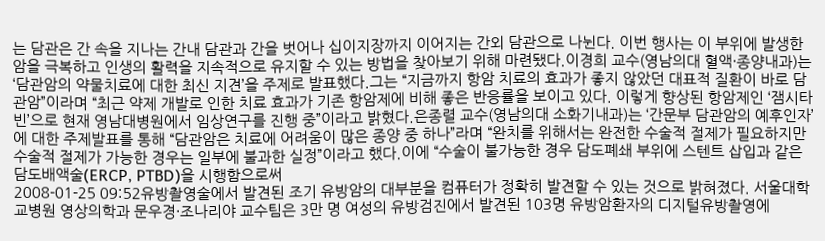는 담관은 간 속을 지나는 간내 담관과 간을 벗어나 십이지장까지 이어지는 간외 담관으로 나뉜다. 이번 행사는 이 부위에 발생한 암을 극복하고 인생의 활력을 지속적으로 유지할 수 있는 방법을 찾아보기 위해 마련됐다.이경희 교수(영남의대 혈액·종양내과)는 ‘담관암의 약물치료에 대한 최신 지견’을 주제로 발표했다.그는 “지금까지 항암 치료의 효과가 좋지 않았던 대표적 질환이 바로 담관암”이라며 “최근 약제 개발로 인한 치료 효과가 기존 항암제에 비해 좋은 반응률을 보이고 있다. 이렇게 향상된 항암제인 ‘잼시타빈’으로 현재 영남대병원에서 임상연구를 진행 중”이라고 밝혔다.은종렬 교수(영남의대 소화기내과)는 ‘간문부 담관암의 예후인자’에 대한 주제발표를 통해 “담관암은 치료에 어려움이 많은 종양 중 하나”라며 “완치를 위해서는 완전한 수술적 절제가 필요하지만 수술적 절제가 가능한 경우는 일부에 불과한 실정”이라고 했다.이에 “수술이 불가능한 경우 담도폐쇄 부위에 스텐트 삽입과 같은 담도배액술(ERCP, PTBD)을 시행함으로써
2008-01-25 09:52유방촬영술에서 발견된 조기 유방암의 대부분을 컴퓨터가 정확히 발견할 수 있는 것으로 밝혀졌다. 서울대학교병원 영상의학과 문우경·조나리야 교수팀은 3만 명 여성의 유방검진에서 발견된 103명 유방암환자의 디지털유방촬영에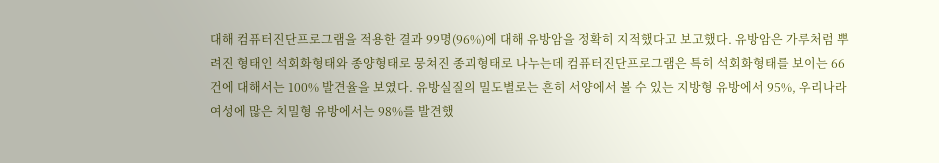대해 컴퓨터진단프로그램을 적용한 결과 99명(96%)에 대해 유방암을 정확히 지적했다고 보고했다. 유방암은 가루처럼 뿌려진 형태인 석회화형태와 종양형태로 뭉쳐진 종괴형태로 나누는데 컴퓨터진단프로그램은 특히 석회화형태를 보이는 66건에 대해서는 100% 발견율을 보였다. 유방실질의 밀도별로는 흔히 서양에서 볼 수 있는 지방형 유방에서 95%, 우리나라 여성에 많은 치밀형 유방에서는 98%를 발견했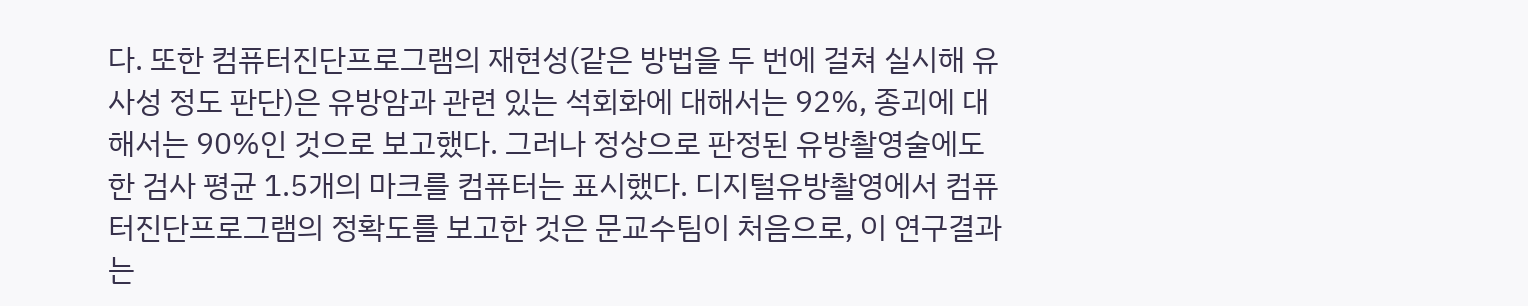다. 또한 컴퓨터진단프로그램의 재현성(같은 방법을 두 번에 걸쳐 실시해 유사성 정도 판단)은 유방암과 관련 있는 석회화에 대해서는 92%, 종괴에 대해서는 90%인 것으로 보고했다. 그러나 정상으로 판정된 유방촬영술에도 한 검사 평균 1.5개의 마크를 컴퓨터는 표시했다. 디지털유방촬영에서 컴퓨터진단프로그램의 정확도를 보고한 것은 문교수팀이 처음으로, 이 연구결과는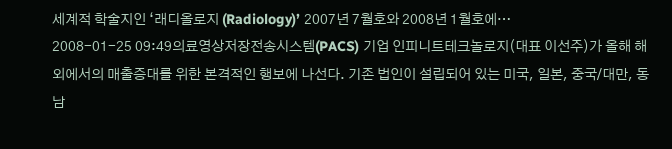세계적 학술지인 ‘래디올로지 (Radiology)’ 2007년 7월호와 2008년 1월호에…
2008-01-25 09:49의료영상저장전송시스템(PACS) 기업 인피니트테크놀로지(대표 이선주)가 올해 해외에서의 매출증대를 위한 본격적인 행보에 나선다. 기존 법인이 설립되어 있는 미국, 일본, 중국/대만, 동남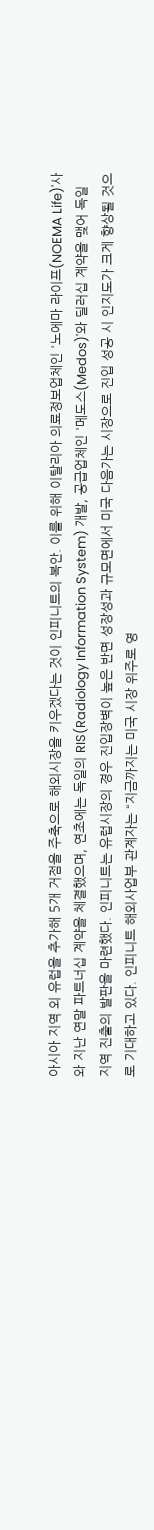아시아 지역 외 유럽을 추가해 5개 거점을 주축으로 해외시장을 키우겠다는 것이 인피니트의 복안. 이를 위해 이탈리아 의료정보업체인 '노에마 라이프(NOEMA Life)'사와 지난 연말 파트너십 계약을 체결했으며, 연초에는 독일의 RIS(Radiology Information System) 개발, 공급업체인 '메도스(Medos)'와 딜러십 계약을 맺어 독일지역 진출의 발판을 마련했다. 인피니트는 유럽시장의 경우 진입장벽이 높은 반면 성장성과 규모면에서 미국 다음가는 시장으로 진입 성공 시 인지도가 크게 향상될 것으로 기대하고 있다. 인피니트 해외사업부 관계자는 “지금까지는 미국 시장 위주로 영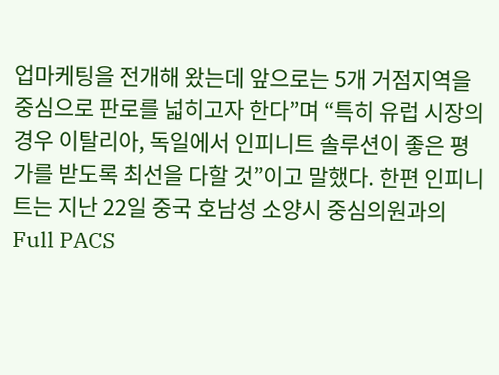업마케팅을 전개해 왔는데 앞으로는 5개 거점지역을 중심으로 판로를 넓히고자 한다”며 “특히 유럽 시장의 경우 이탈리아, 독일에서 인피니트 솔루션이 좋은 평가를 받도록 최선을 다할 것”이고 말했다. 한편 인피니트는 지난 22일 중국 호남성 소양시 중심의원과의 Full PACS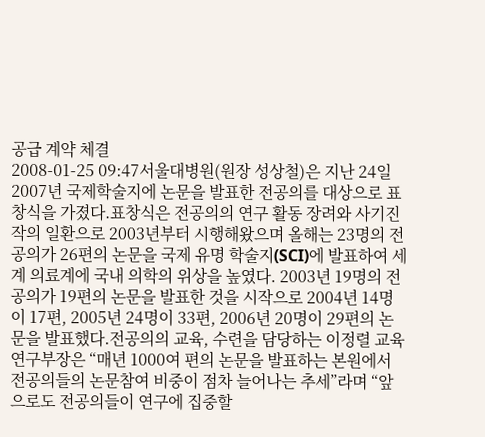공급 계약 체결
2008-01-25 09:47서울대병원(원장 성상철)은 지난 24일 2007년 국제학술지에 논문을 발표한 전공의를 대상으로 표창식을 가졌다.표창식은 전공의의 연구 활동 장려와 사기진작의 일환으로 2003년부터 시행해왔으며 올해는 23명의 전공의가 26편의 논문을 국제 유명 학술지(SCI)에 발표하여 세계 의료계에 국내 의학의 위상을 높였다. 2003년 19명의 전공의가 19편의 논문을 발표한 것을 시작으로 2004년 14명이 17편, 2005년 24명이 33편, 2006년 20명이 29편의 논문을 발표했다.전공의의 교육, 수련을 담당하는 이정렬 교육연구부장은 “매년 1000여 편의 논문을 발표하는 본원에서 전공의들의 논문참여 비중이 점차 늘어나는 추세”라며 “앞으로도 전공의들이 연구에 집중할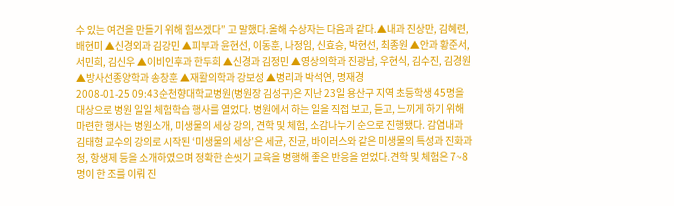수 있는 여건을 만들기 위해 힘쓰겠다” 고 말했다.올해 수상자는 다음과 같다.▲내과 진상만, 김혜련, 배현미 ▲신경외과 김강민 ▲피부과 윤현선, 이동훈, 나정임, 신효승, 박현선, 최종원 ▲안과 황준서, 서민희, 김신우 ▲이비인후과 한두희 ▲신경과 김정민 ▲영상의학과 진광남, 우현식, 김수진, 김경원 ▲방사선종양학과 송창훈 ▲재활의학과 강보성 ▲병리과 박석연, 명재경
2008-01-25 09:43순천향대학교병원(병원장 김성구)은 지난 23일 용산구 지역 초등학생 45명을 대상으로 병원 일일 체험학습 행사를 열었다. 병원에서 하는 일을 직접 보고, 듣고, 느끼게 하기 위해 마련한 행사는 병원소개, 미생물의 세상 강의, 견학 및 체험, 소감나누기 순으로 진행됐다. 감염내과 김태형 교수의 강의로 시작된 ‘미생물의 세상’은 세균, 진균, 바이러스와 같은 미생물의 특성과 진화과정, 항생제 등을 소개하였으며 정확한 손씻기 교육을 병행해 좋은 반응을 얻었다.견학 및 체험은 7~8명이 한 조를 이뤄 진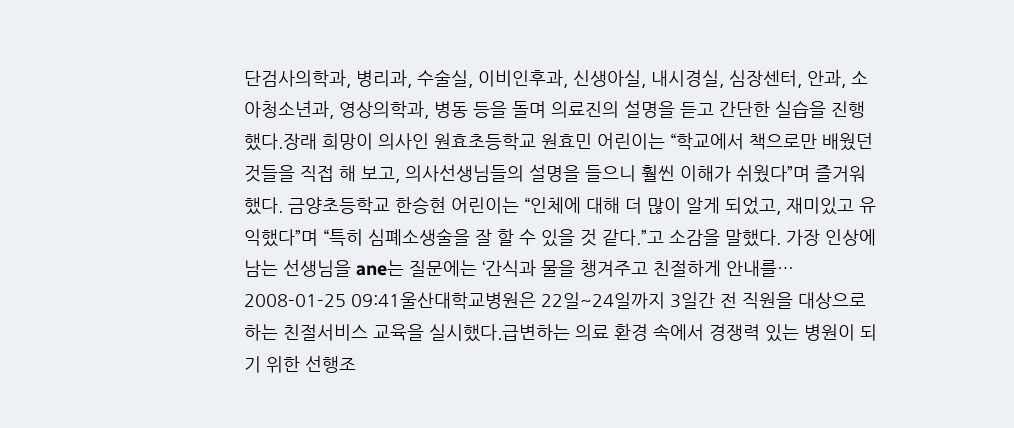단검사의학과, 병리과, 수술실, 이비인후과, 신생아실, 내시경실, 심장센터, 안과, 소아청소년과, 영상의학과, 병동 등을 돌며 의료진의 설명을 듣고 간단한 실습을 진행했다.장래 희망이 의사인 원효초등학교 원효민 어린이는 “학교에서 책으로만 배웠던 것들을 직접 해 보고, 의사선생님들의 설명을 들으니 훨씬 이해가 쉬웠다”며 즐거워했다. 금양초등학교 한승현 어린이는 “인체에 대해 더 많이 알게 되었고, 재미있고 유익했다”며 “특히 심폐소생술을 잘 할 수 있을 것 같다.”고 소감을 말했다. 가장 인상에 남는 선생님을 ane는 질문에는 ‘간식과 물을 챙겨주고 친절하게 안내를…
2008-01-25 09:41울산대학교병원은 22일~24일까지 3일간 전 직원을 대상으로 하는 친절서비스 교육을 실시했다.급변하는 의료 환경 속에서 경쟁력 있는 병원이 되기 위한 선행조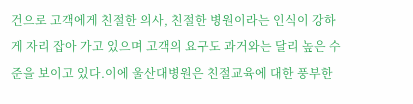건으로 고객에게 친절한 의사, 친절한 병원이라는 인식이 강하게 자리 잡아 가고 있으며 고객의 요구도 과거와는 달리 높은 수준을 보이고 있다.이에 울산대병원은 친절교육에 대한 풍부한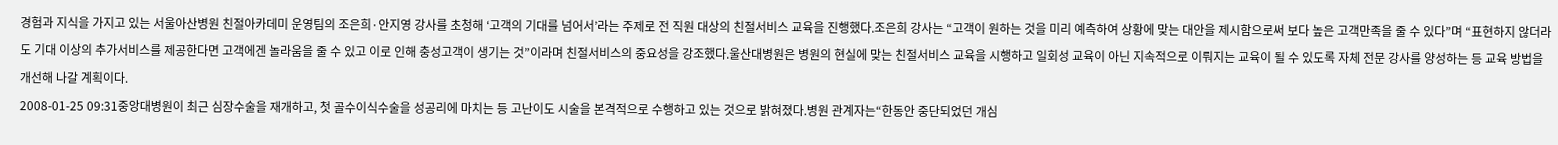경험과 지식을 가지고 있는 서울아산병원 친절아카데미 운영팀의 조은희·안지영 강사를 초청해 ‘고객의 기대를 넘어서’라는 주제로 전 직원 대상의 친절서비스 교육을 진행했다.조은희 강사는 “고객이 원하는 것을 미리 예측하여 상황에 맞는 대안을 제시함으로써 보다 높은 고객만족을 줄 수 있다”며 “표현하지 않더라도 기대 이상의 추가서비스를 제공한다면 고객에겐 놀라움을 줄 수 있고 이로 인해 충성고객이 생기는 것”이라며 친절서비스의 중요성을 강조했다.울산대병원은 병원의 현실에 맞는 친절서비스 교육을 시행하고 일회성 교육이 아닌 지속적으로 이뤄지는 교육이 될 수 있도록 자체 전문 강사를 양성하는 등 교육 방법을 개선해 나갈 계획이다.
2008-01-25 09:31중앙대병원이 최근 심장수술을 재개하고, 첫 골수이식수술을 성공리에 마치는 등 고난이도 시술을 본격적으로 수행하고 있는 것으로 밝혀졌다.병원 관계자는“한동안 중단되었던 개심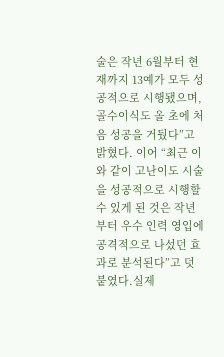술은 작년 6월부터 현재까지 13예가 모두 성공적으로 시행됐으며, 골수이식도 올 초에 처음 성공을 거뒀다”고 밝혔다. 이어 “최근 이와 같이 고난이도 시술을 성공적으로 시행할 수 있게 된 것은 작년부터 우수 인력 영입에 공격적으로 나섰던 효과로 분석된다”고 덧붙였다.실제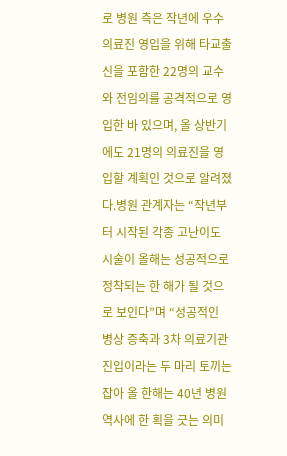로 병원 측은 작년에 우수 의료진 영입을 위해 타교출신을 포함한 22명의 교수와 전임의를 공격적으로 영입한 바 있으며, 올 상반기에도 21명의 의료진을 영입할 계획인 것으로 알려졌다.병원 관계자는 “작년부터 시작된 각종 고난이도 시술이 올해는 성공적으로 정착되는 한 해가 될 것으로 보인다”며 “성공적인 병상 증축과 3차 의료기관 진입이라는 두 마리 토끼는 잡아 올 한해는 40년 병원 역사에 한 획을 긋는 의미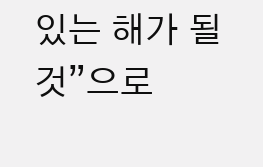있는 해가 될 것”으로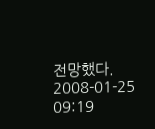전망했다.
2008-01-25 09:19